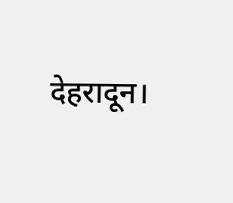देहरादून।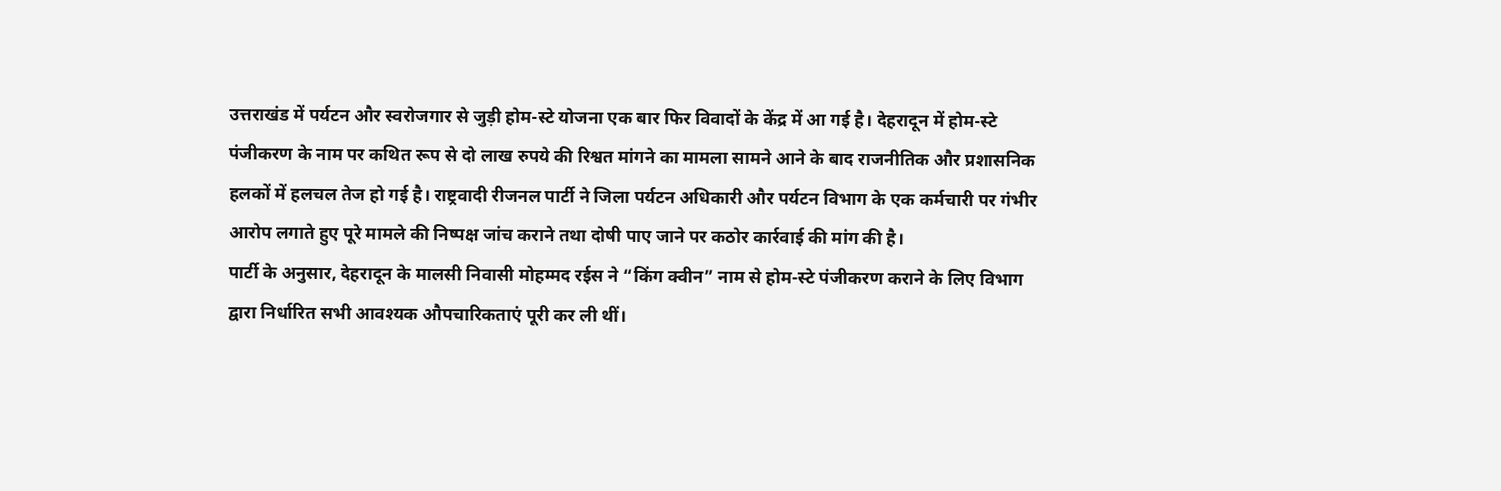उत्तराखंड में पर्यटन और स्वरोजगार से जुड़ी होम-स्टे योजना एक बार फिर विवादों के केंद्र में आ गई है। देहरादून में होम-स्टे पंजीकरण के नाम पर कथित रूप से दो लाख रुपये की रिश्वत मांगने का मामला सामने आने के बाद राजनीतिक और प्रशासनिक हलकों में हलचल तेज हो गई है। राष्ट्रवादी रीजनल पार्टी ने जिला पर्यटन अधिकारी और पर्यटन विभाग के एक कर्मचारी पर गंभीर आरोप लगाते हुए पूरे मामले की निष्पक्ष जांच कराने तथा दोषी पाए जाने पर कठोर कार्रवाई की मांग की है।
पार्टी के अनुसार, देहरादून के मालसी निवासी मोहम्मद रईस ने “किंग क्वीन” नाम से होम-स्टे पंजीकरण कराने के लिए विभाग द्वारा निर्धारित सभी आवश्यक औपचारिकताएं पूरी कर ली थीं।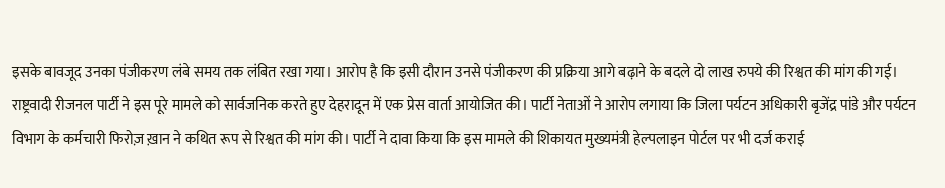इसके बावजूद उनका पंजीकरण लंबे समय तक लंबित रखा गया। आरोप है कि इसी दौरान उनसे पंजीकरण की प्रक्रिया आगे बढ़ाने के बदले दो लाख रुपये की रिश्वत की मांग की गई।
राष्ट्रवादी रीजनल पार्टी ने इस पूरे मामले को सार्वजनिक करते हुए देहरादून में एक प्रेस वार्ता आयोजित की। पार्टी नेताओं ने आरोप लगाया कि जिला पर्यटन अधिकारी बृजेंद्र पांडे और पर्यटन विभाग के कर्मचारी फिरोज़ ख़ान ने कथित रूप से रिश्वत की मांग की। पार्टी ने दावा किया कि इस मामले की शिकायत मुख्यमंत्री हेल्पलाइन पोर्टल पर भी दर्ज कराई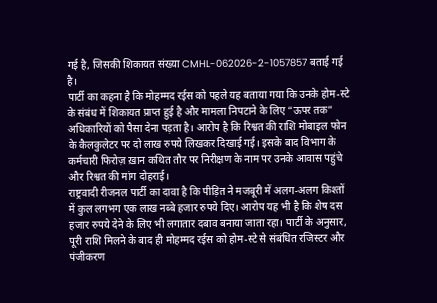गई है, जिसकी शिकायत संख्या CMHL-062026-2-1057857 बताई गई है।
पार्टी का कहना है कि मोहम्मद रईस को पहले यह बताया गया कि उनके होम-स्टे के संबंध में शिकायत प्राप्त हुई है और मामला निपटाने के लिए “ऊपर तक” अधिकारियों को पैसा देना पड़ता है। आरोप है कि रिश्वत की राशि मोबाइल फोन के कैलकुलेटर पर दो लाख रुपये लिखकर दिखाई गई। इसके बाद विभाग के कर्मचारी फिरोज़ ख़ान कथित तौर पर निरीक्षण के नाम पर उनके आवास पहुंचे और रिश्वत की मांग दोहराई।
राष्ट्रवादी रीजनल पार्टी का दावा है कि पीड़ित ने मजबूरी में अलग-अलग किश्तों में कुल लगभग एक लाख नब्बे हजार रुपये दिए। आरोप यह भी है कि शेष दस हजार रुपये देने के लिए भी लगातार दबाव बनाया जाता रहा। पार्टी के अनुसार, पूरी राशि मिलने के बाद ही मोहम्मद रईस को होम-स्टे से संबंधित रजिस्टर और पंजीकरण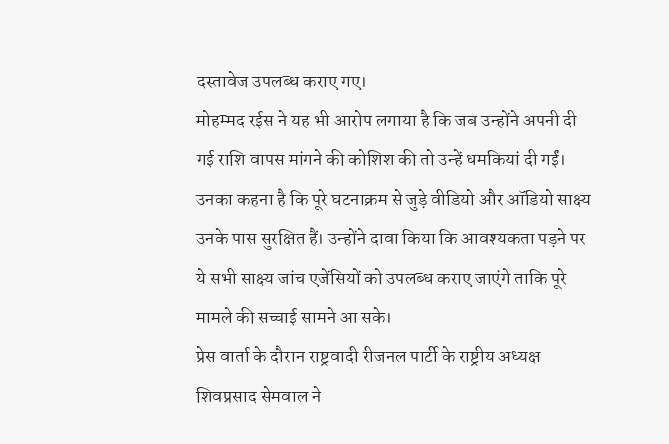दस्तावेज उपलब्ध कराए गए।
मोहम्मद रईस ने यह भी आरोप लगाया है कि जब उन्होंने अपनी दी गई राशि वापस मांगने की कोशिश की तो उन्हें धमकियां दी गईं। उनका कहना है कि पूरे घटनाक्रम से जुड़े वीडियो और ऑडियो साक्ष्य उनके पास सुरक्षित हैं। उन्होंने दावा किया कि आवश्यकता पड़ने पर ये सभी साक्ष्य जांच एजेंसियों को उपलब्ध कराए जाएंगे ताकि पूरे मामले की सच्चाई सामने आ सके।
प्रेस वार्ता के दौरान राष्ट्रवादी रीजनल पार्टी के राष्ट्रीय अध्यक्ष शिवप्रसाद सेमवाल ने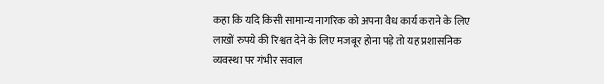कहा कि यदि किसी सामान्य नागरिक को अपना वैध कार्य कराने के लिए लाखों रुपये की रिश्वत देने के लिए मजबूर होना पड़े तो यह प्रशासनिक व्यवस्था पर गंभीर सवाल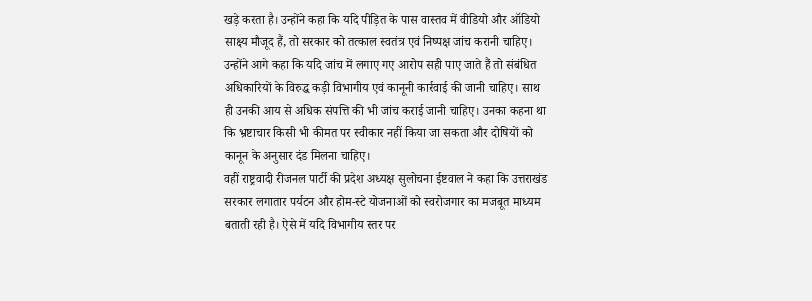खड़े करता है। उन्होंने कहा कि यदि पीड़ित के पास वास्तव में वीडियो और ऑडियो साक्ष्य मौजूद हैं, तो सरकार को तत्काल स्वतंत्र एवं निष्पक्ष जांच करानी चाहिए।
उन्होंने आगे कहा कि यदि जांच में लगाए गए आरोप सही पाए जाते हैं तो संबंधित अधिकारियों के विरुद्ध कड़ी विभागीय एवं कानूनी कार्रवाई की जानी चाहिए। साथ ही उनकी आय से अधिक संपत्ति की भी जांच कराई जानी चाहिए। उनका कहना था कि भ्रष्टाचार किसी भी कीमत पर स्वीकार नहीं किया जा सकता और दोषियों को कानून के अनुसार दंड मिलना चाहिए।
वहीं राष्ट्रवादी रीजनल पार्टी की प्रदेश अध्यक्ष सुलोचना ईष्टवाल ने कहा कि उत्तराखंड सरकार लगातार पर्यटन और होम-स्टे योजनाओं को स्वरोजगार का मजबूत माध्यम बताती रही है। ऐसे में यदि विभागीय स्तर पर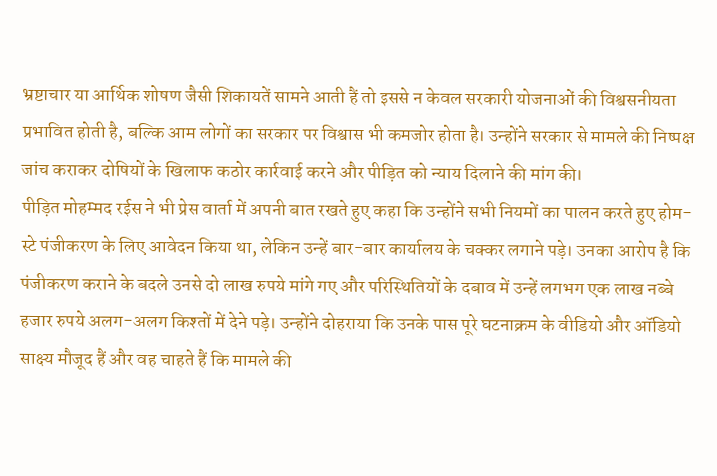भ्रष्टाचार या आर्थिक शोषण जैसी शिकायतें सामने आती हैं तो इससे न केवल सरकारी योजनाओं की विश्वसनीयता प्रभावित होती है, बल्कि आम लोगों का सरकार पर विश्वास भी कमजोर होता है। उन्होंने सरकार से मामले की निष्पक्ष जांच कराकर दोषियों के खिलाफ कठोर कार्रवाई करने और पीड़ित को न्याय दिलाने की मांग की।
पीड़ित मोहम्मद रईस ने भी प्रेस वार्ता में अपनी बात रखते हुए कहा कि उन्होंने सभी नियमों का पालन करते हुए होम-स्टे पंजीकरण के लिए आवेदन किया था, लेकिन उन्हें बार-बार कार्यालय के चक्कर लगाने पड़े। उनका आरोप है कि पंजीकरण कराने के बदले उनसे दो लाख रुपये मांगे गए और परिस्थितियों के दबाव में उन्हें लगभग एक लाख नब्बे हजार रुपये अलग-अलग किश्तों में देने पड़े। उन्होंने दोहराया कि उनके पास पूरे घटनाक्रम के वीडियो और ऑडियो साक्ष्य मौजूद हैं और वह चाहते हैं कि मामले की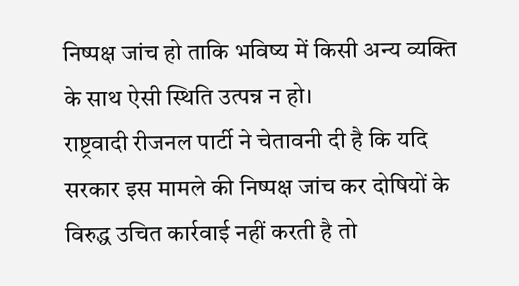निष्पक्ष जांच हो ताकि भविष्य में किसी अन्य व्यक्ति के साथ ऐसी स्थिति उत्पन्न न हो।
राष्ट्रवादी रीजनल पार्टी ने चेतावनी दी है कि यदि सरकार इस मामले की निष्पक्ष जांच कर दोषियों के विरुद्ध उचित कार्रवाई नहीं करती है तो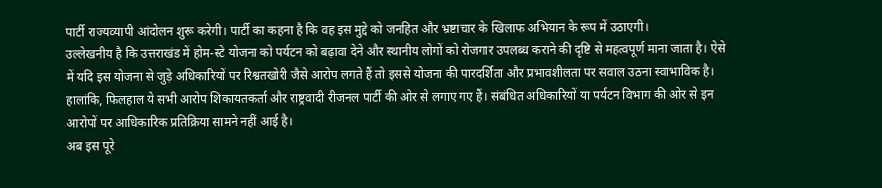पार्टी राज्यव्यापी आंदोलन शुरू करेगी। पार्टी का कहना है कि वह इस मुद्दे को जनहित और भ्रष्टाचार के खिलाफ अभियान के रूप में उठाएगी।
उल्लेखनीय है कि उत्तराखंड में होम-स्टे योजना को पर्यटन को बढ़ावा देने और स्थानीय लोगों को रोजगार उपलब्ध कराने की दृष्टि से महत्वपूर्ण माना जाता है। ऐसे में यदि इस योजना से जुड़े अधिकारियों पर रिश्वतखोरी जैसे आरोप लगते हैं तो इससे योजना की पारदर्शिता और प्रभावशीलता पर सवाल उठना स्वाभाविक है। हालांकि, फिलहाल ये सभी आरोप शिकायतकर्ता और राष्ट्रवादी रीजनल पार्टी की ओर से लगाए गए हैं। संबंधित अधिकारियों या पर्यटन विभाग की ओर से इन आरोपों पर आधिकारिक प्रतिक्रिया सामने नहीं आई है।
अब इस पूरे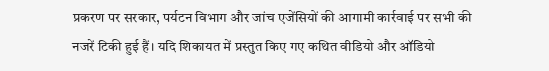प्रकरण पर सरकार, पर्यटन विभाग और जांच एजेंसियों की आगामी कार्रवाई पर सभी की नजरें टिकी हुई हैं। यदि शिकायत में प्रस्तुत किए गए कथित वीडियो और ऑडियो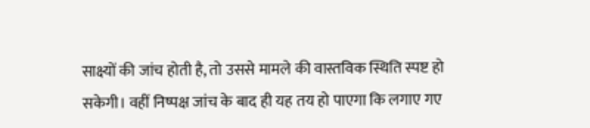साक्ष्यों की जांच होती है, तो उससे मामले की वास्तविक स्थिति स्पष्ट हो सकेगी। वहीं निष्पक्ष जांच के बाद ही यह तय हो पाएगा कि लगाए गए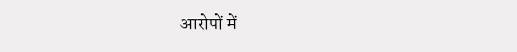आरोपों में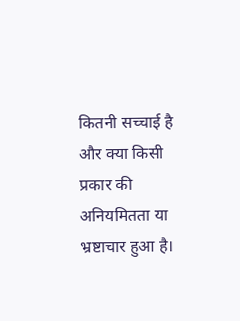कितनी सच्चाई है और क्या किसी प्रकार की अनियमितता या भ्रष्टाचार हुआ है।